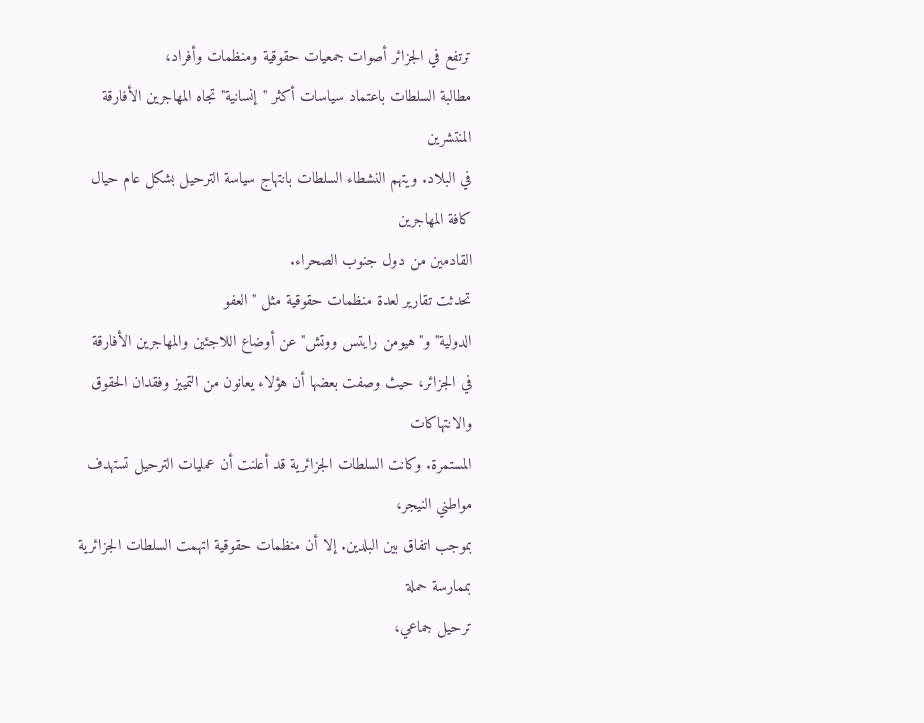ترتفع في الجزائر أصوات جمعيات حقوقية ومنظمات وأفراد،
مطالبة السلطات باعتماد سياسات أكثر "إنسانية" تجاه المهاجرين الأفارقة المنتشرين
في البلاد. ويتهم النشطاء السلطات بانتهاج سياسة الترحيل بشكل عام حيال كافة المهاجرين
القادمين من دول جنوب الصحراء.
تحدثت تقارير لعدة منظمات حقوقية مثل "العفو
الدولية" و"هيومن رايتس ووتش" عن أوضاع اللاجئين والمهاجرين الأفارقة
في الجزائر، حيث وصفت بعضها أن هؤلاء يعانون من التمييز وفقدان الحقوق والانتهاكات
المستمرة. وكانت السلطات الجزائرية قد أعلنت أن عمليات الترحيل تستهدف مواطني النيجر،
بموجب اتفاق بين البلدين. إلا أن منظمات حقوقية اتهمت السلطات الجزائرية بممارسة حملة
ترحيل جماعي،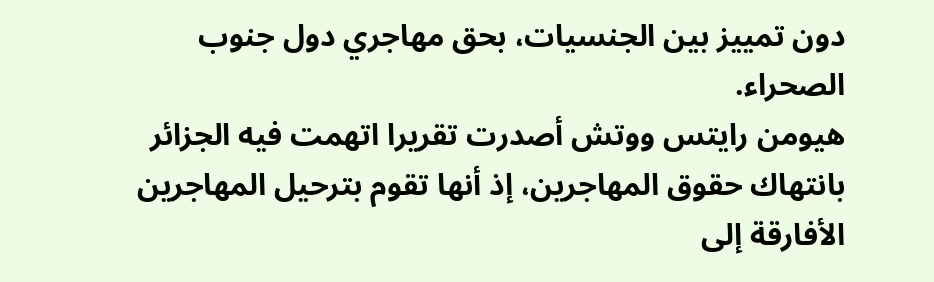دون تمييز بين الجنسيات، بحق مهاجري دول جنوب الصحراء.
هيومن رايتس ووتش أصدرت تقريرا اتهمت فيه الجزائر
بانتهاك حقوق المهاجرين، إذ أنها تقوم بترحيل المهاجرين الأفارقة إلى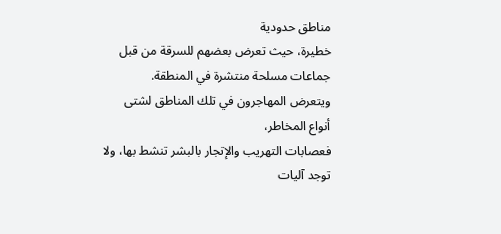مناطق حدودية
خطيرة، حيث تعرض بعضهم للسرقة من قبل جماعات مسلحة منتشرة في المنطقة.
ويتعرض المهاجرون في تلك المناطق لشتى أنواع المخاطر،
فعصابات التهريب والإتجار بالبشر تنشط بها، ولا توجد آليات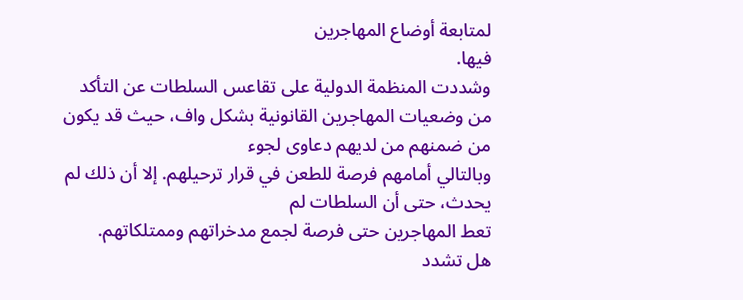لمتابعة أوضاع المهاجرين
فيها.
وشددت المنظمة الدولية على تقاعس السلطات عن التأكد
من وضعيات المهاجرين القانونية بشكل واف، حيث قد يكون من ضمنهم من لديهم دعاوى لجوء
وبالتالي أمامهم فرصة للطعن في قرار ترحيلهم. إلا أن ذلك لم يحدث، حتى أن السلطات لم
تعط المهاجرين حتى فرصة لجمع مدخراتهم وممتلكاتهم.
هل تشدد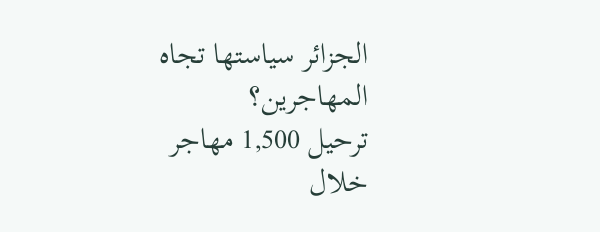الجزائر سياستها تجاه المهاجرين؟
ترحيل 1,500 مهاجر خلال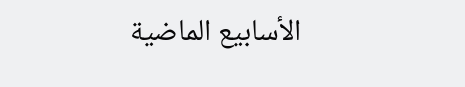الأسابيع الماضية